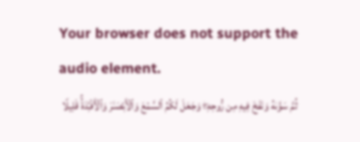Your browser does not support the audio element.
ثُمَّ سَوَّىٰهُ وَنَفَخَ فِیهِ مِن رُّوحِهِۦۖ وَجَعَلَ لَكُمُ ٱلسَّمۡعَ وَٱلۡأَبۡصَـٰرَ وَٱلۡأَفۡـِٔدَةَۚ قَلِیلࣰا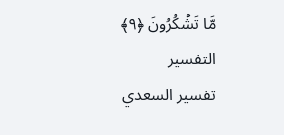مَّا تَشۡكُرُونَ ﴿٩﴾
التفسير
تفسير السعدي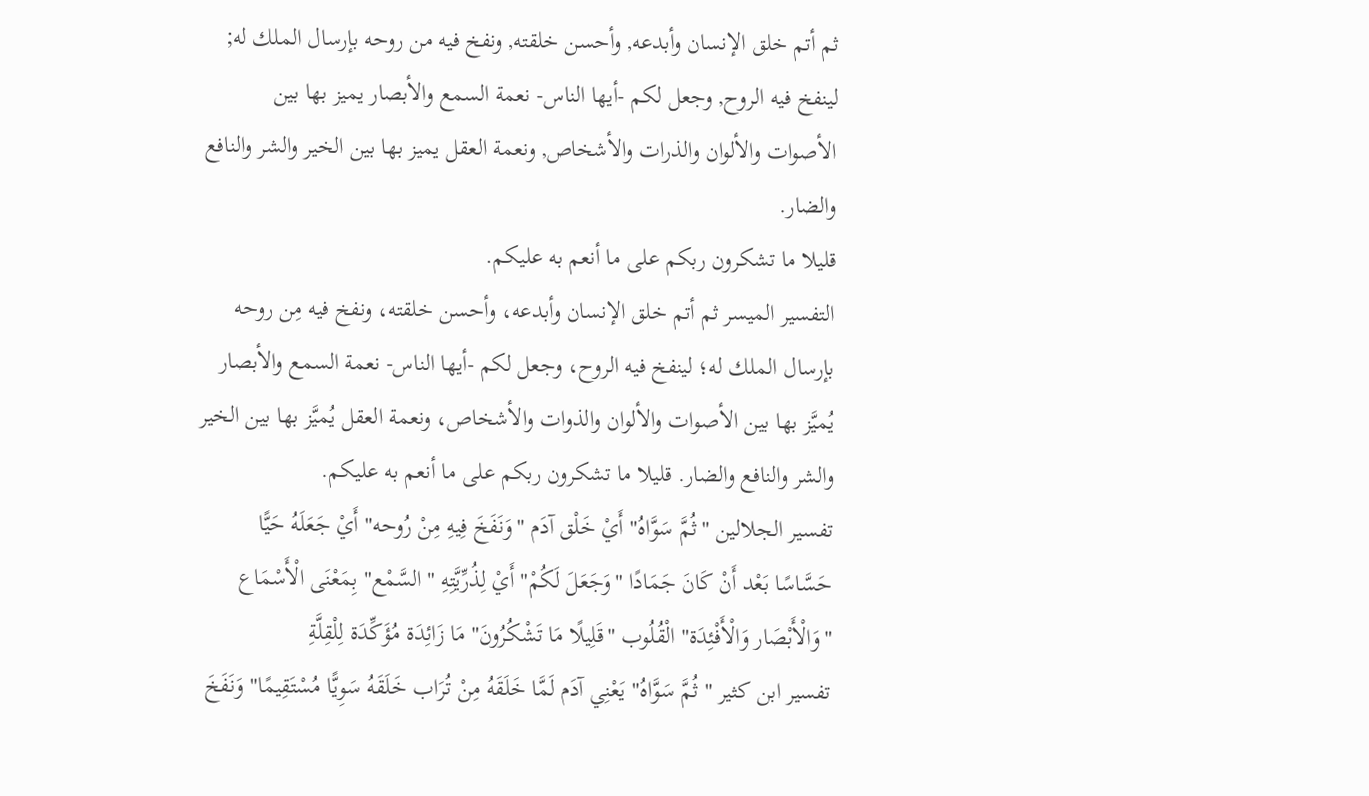ثم أتم خلق الإنسان وأبدعه, وأحسن خلقته, ونفخ فيه من روحه بإرسال الملك له; لينفخ فيه الروح, وجعل لكم -أيها الناس- نعمة السمع والأبصار يميز بها بين الأصوات والألوان والذرات والأشخاص, ونعمة العقل يميز بها بين الخير والشر والنافع والضار.
قليلا ما تشكرون ربكم على ما أنعم به عليكم.
التفسير الميسر ثم أتم خلق الإنسان وأبدعه، وأحسن خلقته، ونفخ فيه مِن روحه بإرسال الملك له؛ لينفخ فيه الروح، وجعل لكم -أيها الناس- نعمة السمع والأبصار يُميَّز بها بين الأصوات والألوان والذوات والأشخاص، ونعمة العقل يُميَّز بها بين الخير والشر والنافع والضار. قليلا ما تشكرون ربكم على ما أنعم به عليكم.
تفسير الجلالين "ثُمَّ سَوَّاهُ" أَيْ خَلْق آدَم "وَنَفَخَ فِيهِ مِنْ رُوحه" أَيْ جَعَلَهُ حَيًّا حَسَّاسًا بَعْد أَنْ كَانَ جَمَادًا "وَجَعَلَ لَكُمْ" أَيْ لِذُرِّيَّتِهِ "السَّمْع" بِمَعْنَى الْأَسْمَاع "وَالْأَبْصَار وَالْأَفْئِدَة" الْقُلُوب "قَلِيلًا مَا تَشْكُرُونَ" مَا زَائِدَة مُؤَكِّدَة لِلْقِلَّةِ
تفسير ابن كثير " ثُمَّ سَوَّاهُ" يَعْنِي آدَم لَمَّا خَلَقَهُ مِنْ تُرَاب خَلَقَهُ سَوِيًّا مُسْتَقِيمًا" وَنَفَخَ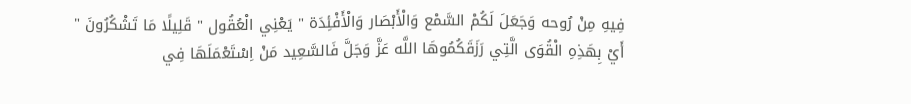فِيهِ مِنْ رُوحه وَجَعَلَ لَكُمْ السَّمْع وَالْأَبْصَار وَالْأَفْئِدَة " يَعْنِي الْعُقُول " قَلِيلًا مَا تَشْكُرُونَ " أَيْ بِهَذِهِ الْقُوَى الَّتِي رَزَقَكُمُوهَا اللَّه عَزَّ وَجَلَّ فَالسَّعِيد مَنْ اِسْتَعْمَلَهَا فِي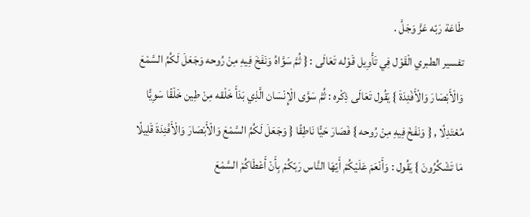طَاعَة رَبّه عَزَّ وَجَلَّ .
تفسير الطبري الْقَوْل فِي تَأْوِيل قَوْله تَعَالَى : { ثُمَّ سَوَّاهُ وَنَفَخَ فِيهِ مِنْ رُوحه وَجَعَلَ لَكُمُ السَّمْعَ وَالْأَبْصَارَ وَالْأَفْئِدَةَ } يَقُول تَعَالَى ذِكْره : ثُمَّ سَوَّى الْإِنْسَان الَّذِي بَدَأَ خَلْقه مِنْ طِين خَلْقًا سَوِيًّا مُعْتَدِلًا , { وَنَفَخَ فِيهِ مِنْ رُوحه } فَصَارَ حَيًّا نَاطِقًا { وَجَعَلَ لَكُمُ السَّمْعَ وَالْأَبْصَارَ وَالْأَفْئِدَةَ قَلِيلًا مَا تَشْكُرُونَ } يَقُول : وَأَنْعَمَ عَلَيْكُمْ أَيّهَا النَّاس رَبّكُمْ بِأَنْ أَعْطَاكُمْ السَّمْعَ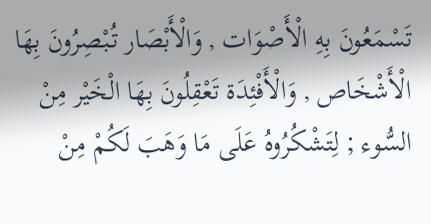تَسْمَعُونَ بِهِ الْأَصْوَات , وَالْأَبْصَار تُبْصِرُونَ بِهَا الْأَشْخَاص , وَالْأَفْئِدَة تَعْقِلُونَ بِهَا الْخَيْر مِنْ السُّوء ; لِتَشْكُرُوهُ عَلَى مَا وَهَبَ لَكُمْ مِنْ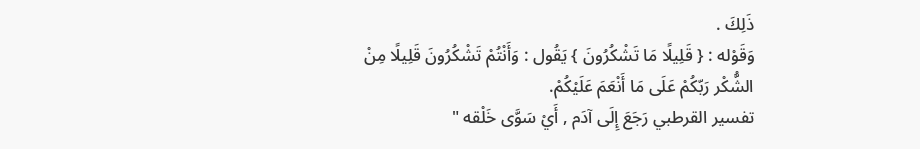ذَلِكَ .
وَقَوْله : { قَلِيلًا مَا تَشْكُرُونَ } يَقُول : وَأَنْتُمْ تَشْكُرُونَ قَلِيلًا مِنْ الشُّكْر رَبّكُمْ عَلَى مَا أَنْعَمَ عَلَيْكُمْ.
تفسير القرطبي رَجَعَ إِلَى آدَم , أَيْ سَوَّى خَلْقه "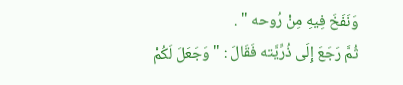وَنَفَخَ فِيهِ مِنْ رُوحه " .
ثُمَّ رَجَعَ إِلَى ذُرِّيَّته فَقَالَ : " وَجَعَلَ لَكُمْ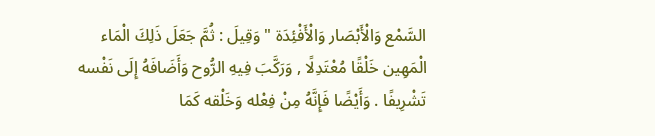السَّمْع وَالْأَبْصَار وَالْأَفْئِدَة " وَقِيلَ : ثُمَّ جَعَلَ ذَلِكَ الْمَاء الْمَهِين خَلْقًا مُعْتَدِلًا , وَرَكَّبَ فِيهِ الرُّوح وَأَضَافَهُ إِلَى نَفْسه تَشْرِيفًا . وَأَيْضًا فَإِنَّهُ مِنْ فِعْله وَخَلْقه كَمَا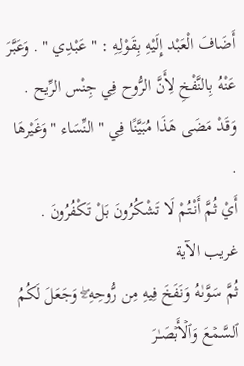أَضَافَ الْعَبْد إِلَيْهِ بِقَوْلِهِ : " عَبْدِي " . وَعَبَّرَ عَنْهُ بِالنَّفْخِ لِأَنَّ الرُّوح فِي جِنْس الرِّيح . وَقَدْ مَضَى هَذَا مُبَيَّنًا فِي " النِّسَاء " وَغَيْرهَا .
أَيْ ثُمَّ أَنْتُمْ لَا تَشْكُرُونَ بَلْ تَكْفُرُونَ .
غريب الآية
ثُمَّ سَوَّىٰهُ وَنَفَخَ فِیهِ مِن رُّوحِهِۦۖ وَجَعَلَ لَكُمُ ٱلسَّمۡعَ وَٱلۡأَبۡصَـٰرَ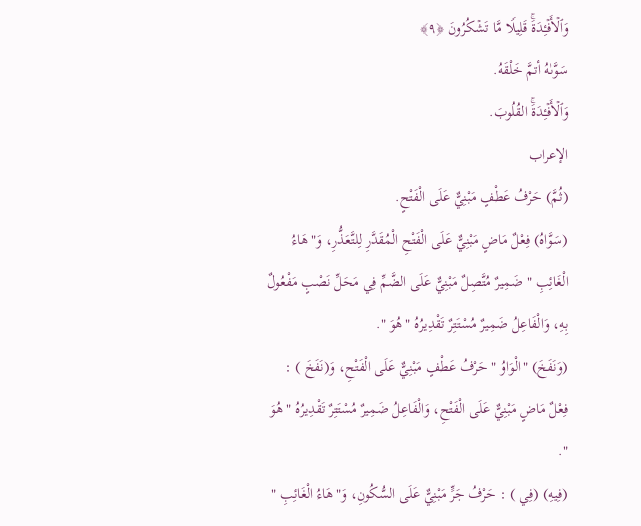وَٱلۡأَفۡـِٔدَةَۚ قَلِیلࣰا مَّا تَشۡكُرُونَ ﴿٩﴾
سَوَّىٰهُ أتمَّ خَلْقَهُ.
وَٱلۡأَفۡـِٔدَةَۚ القُلُوبَ.
الإعراب
(ثُمَّ) حَرْفُ عَطْفٍ مَبْنِيٌّ عَلَى الْفَتْحٍ.
(سَوَّاهُ) فِعْلٌ مَاضٍ مَبْنِيٌّ عَلَى الْفَتْحِ الْمُقَدَّرِ لِلتَّعَذُّرِ، وَ"هَاءُ الْغَائِبِ " ضَمِيرٌ مُتَّصِلٌ مَبْنِيٌّ عَلَى الضَّمِّ فِي مَحَلِّ نَصْبٍ مَفْعُولٌ بِهِ، وَالْفَاعِلُ ضَمِيرٌ مُسْتَتِرٌ تَقْدِيرُهُ "هُوَ ".
(وَنَفَخَ) "الْوَاوُ " حَرْفُ عَطْفٍ مَبْنِيٌّ عَلَى الْفَتْحِ، وَ(نَفَخَ ) : فِعْلٌ مَاضٍ مَبْنِيٌّ عَلَى الْفَتْحِ، وَالْفَاعِلُ ضَمِيرٌ مُسْتَتِرٌ تَقْدِيرُهُ "هُوَ ".
(فِيهِ) (فِي ) : حَرْفُ جَرٍّ مَبْنِيٌّ عَلَى السُّكُونِ، وَ"هَاءُ الْغَائِبِ "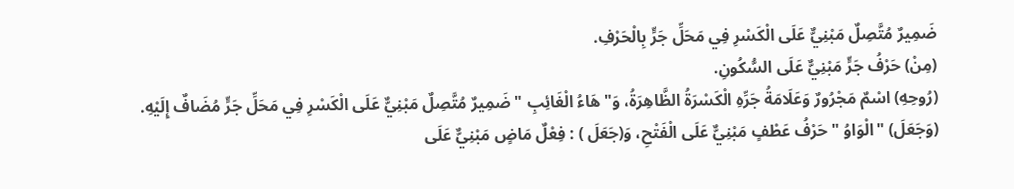ضَمِيرٌ مُتَّصِلٌ مَبْنِيٌّ عَلَى الْكَسْرِ فِي مَحَلِّ جَرٍّ بِالْحَرْفِ.
(مِنْ) حَرْفُ جَرٍّ مَبْنِيٌّ عَلَى السُّكُونِ.
(رُوحِهِ) اسْمٌ مَجْرُورٌ وَعَلَامَةُ جَرِّهِ الْكَسْرَةُ الظَّاهِرَةُ، وَ"هَاءُ الْغَائِبِ " ضَمِيرٌ مُتَّصِلٌ مَبْنِيٌّ عَلَى الْكَسْرِ فِي مَحَلِّ جَرٍّ مُضَافٌ إِلَيْهِ.
(وَجَعَلَ) "الْوَاوُ " حَرْفُ عَطْفٍ مَبْنِيٌّ عَلَى الْفَتْحِ، وَ(جَعَلَ ) : فِعْلٌ مَاضٍ مَبْنِيٌّ عَلَى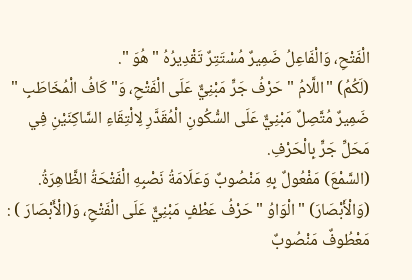الْفَتْحِ، وَالْفَاعِلُ ضَمِيرٌ مُسْتَتِرٌ تَقْدِيرُهُ "هُوَ ".
(لَكُمُ) "اللَّامُ " حَرْفُ جَرٍّ مَبْنِيٌّ عَلَى الْفَتْحِ، وَ"كَافُ الْمُخَاطَبِ " ضَمِيرٌ مُتَّصِلٌ مَبْنِيٌّ عَلَى السُّكُونِ الْمُقَدَّرِ لِالْتِقَاءِ السَّاكِنَيْنِ فِي مَحَلِّ جَرٍّ بِالْحَرْفِ.
(السَّمْعَ) مَفْعُولٌ بِهِ مَنْصُوبٌ وَعَلَامَةُ نَصْبِهِ الْفَتْحَةُ الظَّاهِرَةُ.
(وَالْأَبْصَارَ) "الْوَاوُ " حَرْفُ عَطْفٍ مَبْنِيٌّ عَلَى الْفَتْحِ، وَ(الْأَبْصَارَ ) : مَعْطُوفٌ مَنْصُوبٌ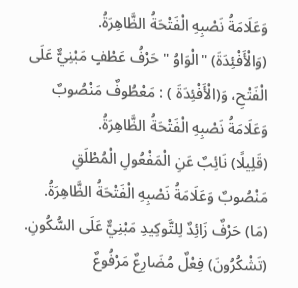وَعَلَامَةُ نَصْبِهِ الْفَتْحَةُ الظَّاهِرَةُ.
(وَالْأَفْئِدَةَ) "الْوَاوُ " حَرْفُ عَطْفٍ مَبْنِيٌّ عَلَى الْفَتْحِ، وَ(الْأَفْئِدَةَ ) : مَعْطُوفٌ مَنْصُوبٌ وَعَلَامَةُ نَصْبِهِ الْفَتْحَةُ الظَّاهِرَةُ.
(قَلِيلًا) نَائِبٌ عَنِ الْمَفْعُولِ الْمُطْلَقِ مَنْصُوبٌ وَعَلَامَةُ نَصْبِهِ الْفَتْحَةُ الظَّاهِرَةُ.
(مَا) حَرْفٌ زَائِدٌ لِلتَّوكِيدِ مَبْنِيٌّ عَلَى السُّكُونِ.
(تَشْكُرُونَ) فِعْلٌ مُضَارِعٌ مَرْفُوعٌ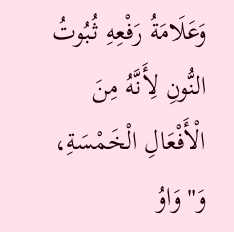وَعَلَامَةُ رَفْعِهِ ثُبُوتُ النُّونِ لِأَنَّهُ مِنَ الْأَفْعَالِ الْخَمْسَةِ، وَ"وَاوُ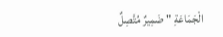الْجَمَاعَةِ " ضَمِيرٌ مُتَّصِلٌ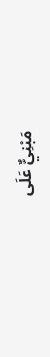مَبْنِيٌّ عَلَى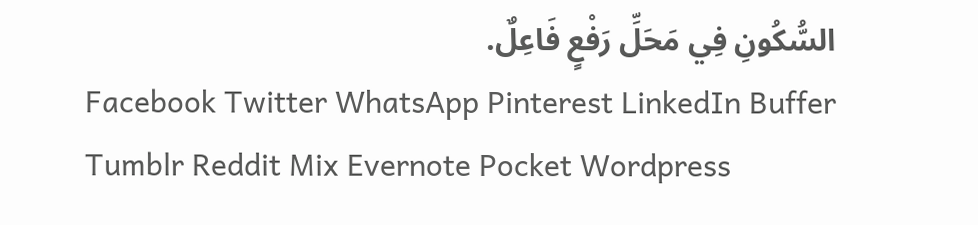السُّكُونِ فِي مَحَلِّ رَفْعٍ فَاعِلٌ.
Facebook Twitter WhatsApp Pinterest LinkedIn Buffer Tumblr Reddit Mix Evernote Pocket Wordpress